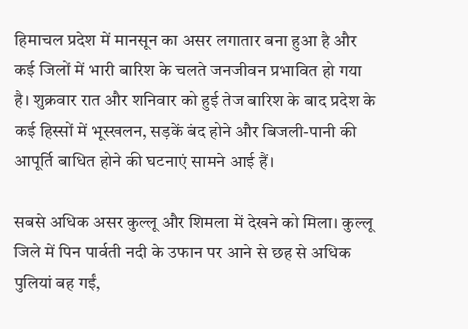हिमाचल प्रदेश में मानसून का असर लगातार बना हुआ है और कई जिलों में भारी बारिश के चलते जनजीवन प्रभावित हो गया है। शुक्रवार रात और शनिवार को हुई तेज बारिश के बाद प्रदेश के कई हिस्सों में भूस्खलन, सड़कें बंद होने और बिजली-पानी की आपूर्ति बाधित होने की घटनाएं सामने आई हैं।

सबसे अधिक असर कुल्लू और शिमला में देखने को मिला। कुल्लू जिले में पिन पार्वती नदी के उफान पर आने से छह से अधिक पुलियां बह गईं,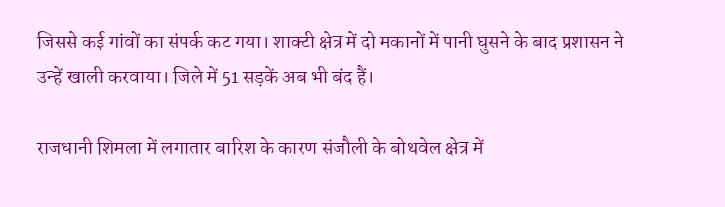जिससे कई गांवों का संपर्क कट गया। शाक्टी क्षेत्र में दो मकानों में पानी घुसने के बाद प्रशासन ने उन्हें खाली करवाया। जिले में 51 सड़कें अब भी बंद हैं।

राजधानी शिमला में लगातार बारिश के कारण संजौली के बोथवेल क्षेत्र में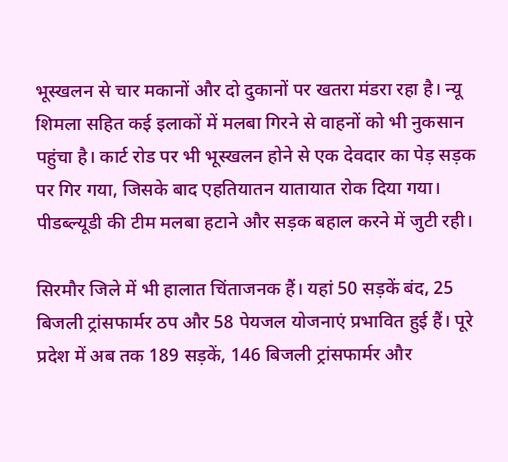भूस्खलन से चार मकानों और दो दुकानों पर खतरा मंडरा रहा है। न्यू शिमला सहित कई इलाकों में मलबा गिरने से वाहनों को भी नुकसान पहुंचा है। कार्ट रोड पर भी भूस्खलन होने से एक देवदार का पेड़ सड़क पर गिर गया, जिसके बाद एहतियातन यातायात रोक दिया गया। पीडब्ल्यूडी की टीम मलबा हटाने और सड़क बहाल करने में जुटी रही।

सिरमौर जिले में भी हालात चिंताजनक हैं। यहां 50 सड़कें बंद, 25 बिजली ट्रांसफार्मर ठप और 58 पेयजल योजनाएं प्रभावित हुई हैं। पूरे प्रदेश में अब तक 189 सड़कें, 146 बिजली ट्रांसफार्मर और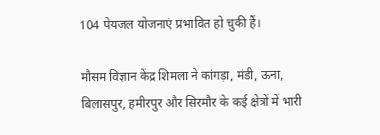104 पेयजल योजनाएं प्रभावित हो चुकी हैं।

मौसम विज्ञान केंद्र शिमला ने कांगड़ा, मंडी, ऊना, बिलासपुर, हमीरपुर और सिरमौर के कई क्षेत्रों में भारी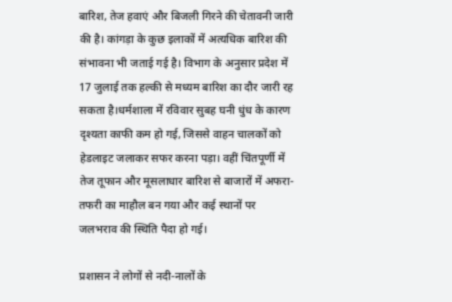बारिश, तेज हवाएं और बिजली गिरने की चेतावनी जारी की है। कांगड़ा के कुछ इलाकों में अत्यधिक बारिश की संभावना भी जताई गई है। विभाग के अनुसार प्रदेश में 17 जुलाई तक हल्की से मध्यम बारिश का दौर जारी रह सकता है।धर्मशाला में रविवार सुबह घनी धुंध के कारण दृश्यता काफी कम हो गई, जिससे वाहन चालकों को हेडलाइट जलाकर सफर करना पड़ा। वहीं चिंतपूर्णी में तेज तूफान और मूसलाधार बारिश से बाजारों में अफरा-तफरी का माहौल बन गया और कई स्थानों पर जलभराव की स्थिति पैदा हो गई।

प्रशासन ने लोगों से नदी-नालों के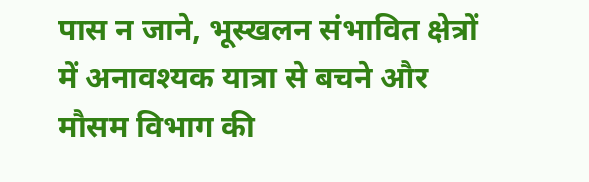पास न जाने, भूस्खलन संभावित क्षेत्रों में अनावश्यक यात्रा से बचने और मौसम विभाग की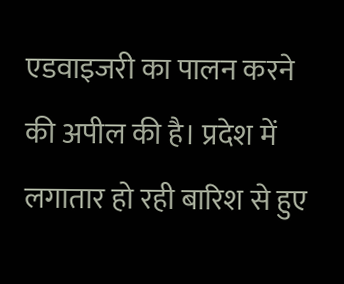एडवाइजरी का पालन करने की अपील की है। प्रदेश में लगातार हो रही बारिश से हुए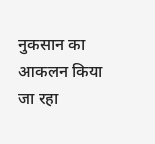नुकसान का आकलन किया जा रहा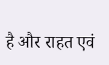है और राहत एवं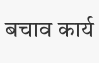बचाव कार्य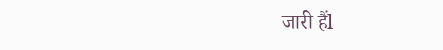जारी हैंl